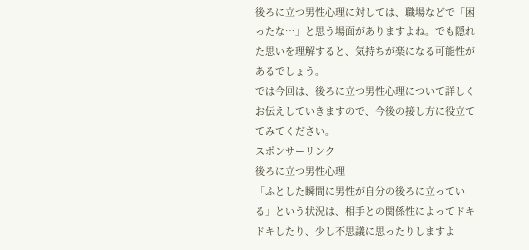後ろに立つ男性心理に対しては、職場などで「困ったな…」と思う場面がありますよね。でも隠れた思いを理解すると、気持ちが楽になる可能性があるでしょう。
では今回は、後ろに立つ男性心理について詳しくお伝えしていきますので、今後の接し方に役立ててみてください。
スポンサーリンク
後ろに立つ男性心理
「ふとした瞬間に男性が自分の後ろに立っている」という状況は、相手との関係性によってドキドキしたり、少し不思議に思ったりしますよ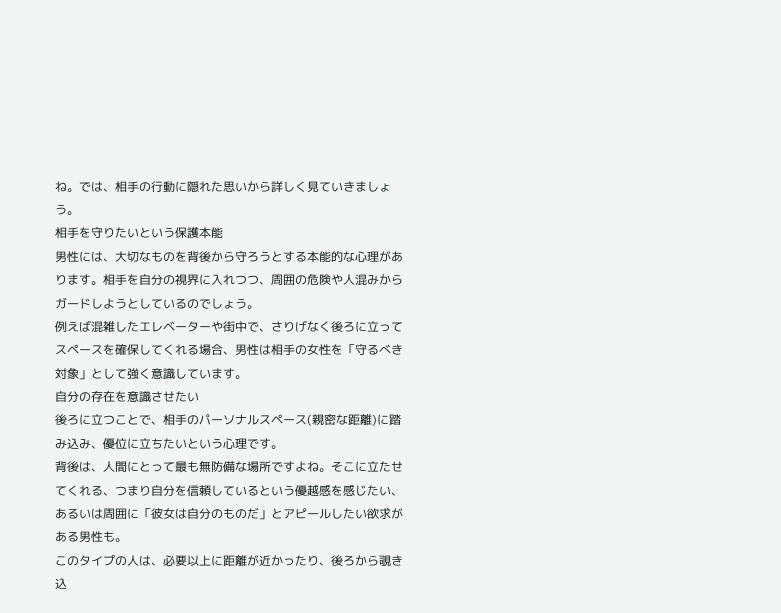ね。では、相手の行動に隠れた思いから詳しく見ていきましょう。
相手を守りたいという保護本能
男性には、大切なものを背後から守ろうとする本能的な心理があります。相手を自分の視界に入れつつ、周囲の危険や人混みからガードしようとしているのでしょう。
例えば混雑したエレベーターや街中で、さりげなく後ろに立ってスペースを確保してくれる場合、男性は相手の女性を「守るべき対象」として強く意識しています。
自分の存在を意識させたい
後ろに立つことで、相手のパーソナルスペース(親密な距離)に踏み込み、優位に立ちたいという心理です。
背後は、人間にとって最も無防備な場所ですよね。そこに立たせてくれる、つまり自分を信頼しているという優越感を感じたい、あるいは周囲に「彼女は自分のものだ」とアピールしたい欲求がある男性も。
このタイプの人は、必要以上に距離が近かったり、後ろから覗き込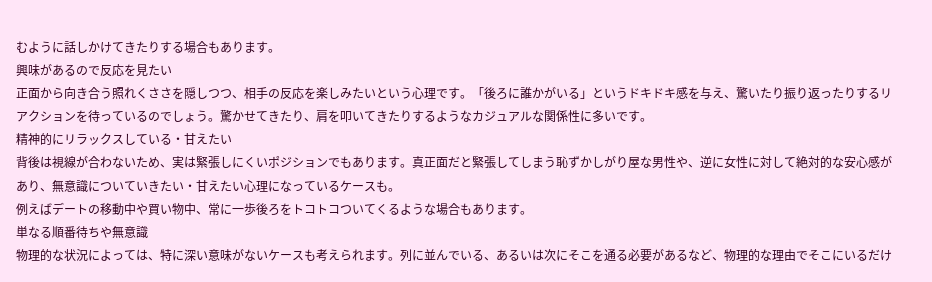むように話しかけてきたりする場合もあります。
興味があるので反応を見たい
正面から向き合う照れくささを隠しつつ、相手の反応を楽しみたいという心理です。「後ろに誰かがいる」というドキドキ感を与え、驚いたり振り返ったりするリアクションを待っているのでしょう。驚かせてきたり、肩を叩いてきたりするようなカジュアルな関係性に多いです。
精神的にリラックスしている・甘えたい
背後は視線が合わないため、実は緊張しにくいポジションでもあります。真正面だと緊張してしまう恥ずかしがり屋な男性や、逆に女性に対して絶対的な安心感があり、無意識についていきたい・甘えたい心理になっているケースも。
例えばデートの移動中や買い物中、常に一歩後ろをトコトコついてくるような場合もあります。
単なる順番待ちや無意識
物理的な状況によっては、特に深い意味がないケースも考えられます。列に並んでいる、あるいは次にそこを通る必要があるなど、物理的な理由でそこにいるだけ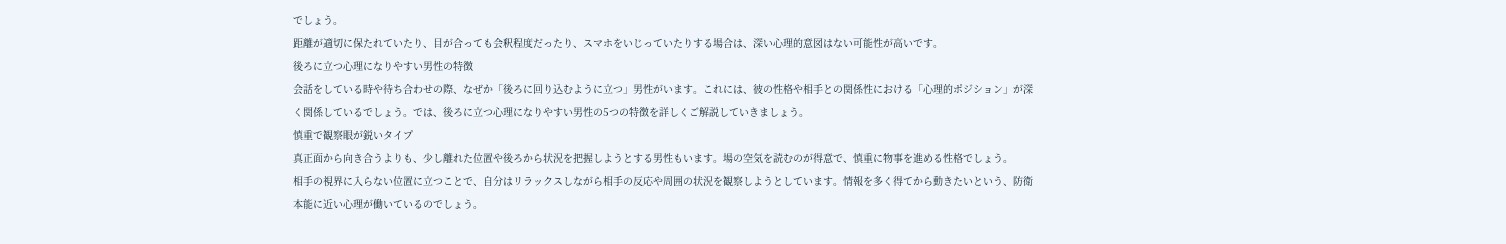でしょう。
距離が適切に保たれていたり、目が合っても会釈程度だったり、スマホをいじっていたりする場合は、深い心理的意図はない可能性が高いです。
後ろに立つ心理になりやすい男性の特徴
会話をしている時や待ち合わせの際、なぜか「後ろに回り込むように立つ」男性がいます。これには、彼の性格や相手との関係性における「心理的ポジション」が深く関係しているでしょう。では、後ろに立つ心理になりやすい男性の5つの特徴を詳しくご解説していきましょう。
慎重で観察眼が鋭いタイプ
真正面から向き合うよりも、少し離れた位置や後ろから状況を把握しようとする男性もいます。場の空気を読むのが得意で、慎重に物事を進める性格でしょう。
相手の視界に入らない位置に立つことで、自分はリラックスしながら相手の反応や周囲の状況を観察しようとしています。情報を多く得てから動きたいという、防衛本能に近い心理が働いているのでしょう。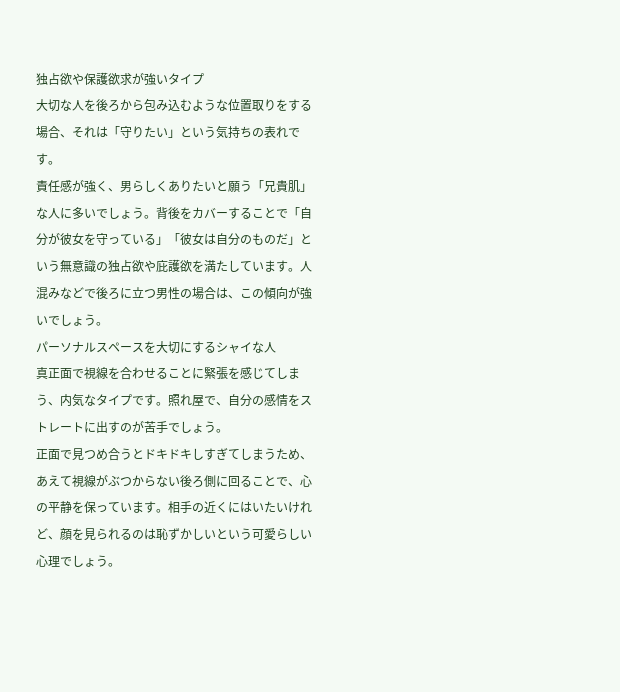独占欲や保護欲求が強いタイプ
大切な人を後ろから包み込むような位置取りをする場合、それは「守りたい」という気持ちの表れです。
責任感が強く、男らしくありたいと願う「兄貴肌」な人に多いでしょう。背後をカバーすることで「自分が彼女を守っている」「彼女は自分のものだ」という無意識の独占欲や庇護欲を満たしています。人混みなどで後ろに立つ男性の場合は、この傾向が強いでしょう。
パーソナルスペースを大切にするシャイな人
真正面で視線を合わせることに緊張を感じてしまう、内気なタイプです。照れ屋で、自分の感情をストレートに出すのが苦手でしょう。
正面で見つめ合うとドキドキしすぎてしまうため、あえて視線がぶつからない後ろ側に回ることで、心の平静を保っています。相手の近くにはいたいけれど、顔を見られるのは恥ずかしいという可愛らしい心理でしょう。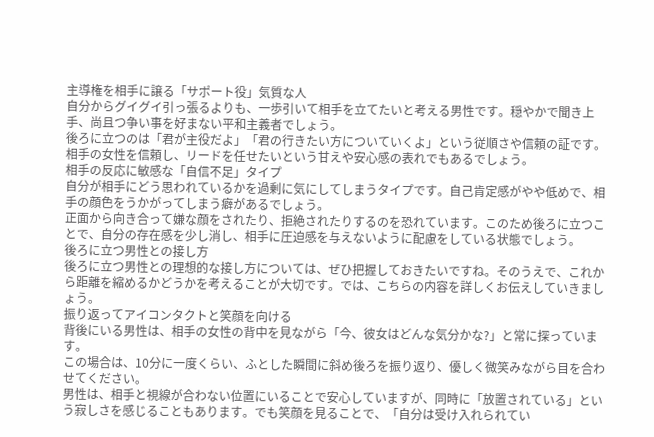主導権を相手に譲る「サポート役」気質な人
自分からグイグイ引っ張るよりも、一歩引いて相手を立てたいと考える男性です。穏やかで聞き上手、尚且つ争い事を好まない平和主義者でしょう。
後ろに立つのは「君が主役だよ」「君の行きたい方についていくよ」という従順さや信頼の証です。相手の女性を信頼し、リードを任せたいという甘えや安心感の表れでもあるでしょう。
相手の反応に敏感な「自信不足」タイプ
自分が相手にどう思われているかを過剰に気にしてしまうタイプです。自己肯定感がやや低めで、相手の顔色をうかがってしまう癖があるでしょう。
正面から向き合って嫌な顔をされたり、拒絶されたりするのを恐れています。このため後ろに立つことで、自分の存在感を少し消し、相手に圧迫感を与えないように配慮をしている状態でしょう。
後ろに立つ男性との接し方
後ろに立つ男性との理想的な接し方については、ぜひ把握しておきたいですね。そのうえで、これから距離を縮めるかどうかを考えることが大切です。では、こちらの内容を詳しくお伝えしていきましょう。
振り返ってアイコンタクトと笑顔を向ける
背後にいる男性は、相手の女性の背中を見ながら「今、彼女はどんな気分かな?」と常に探っています。
この場合は、10分に一度くらい、ふとした瞬間に斜め後ろを振り返り、優しく微笑みながら目を合わせてください。
男性は、相手と視線が合わない位置にいることで安心していますが、同時に「放置されている」という寂しさを感じることもあります。でも笑顔を見ることで、「自分は受け入れられてい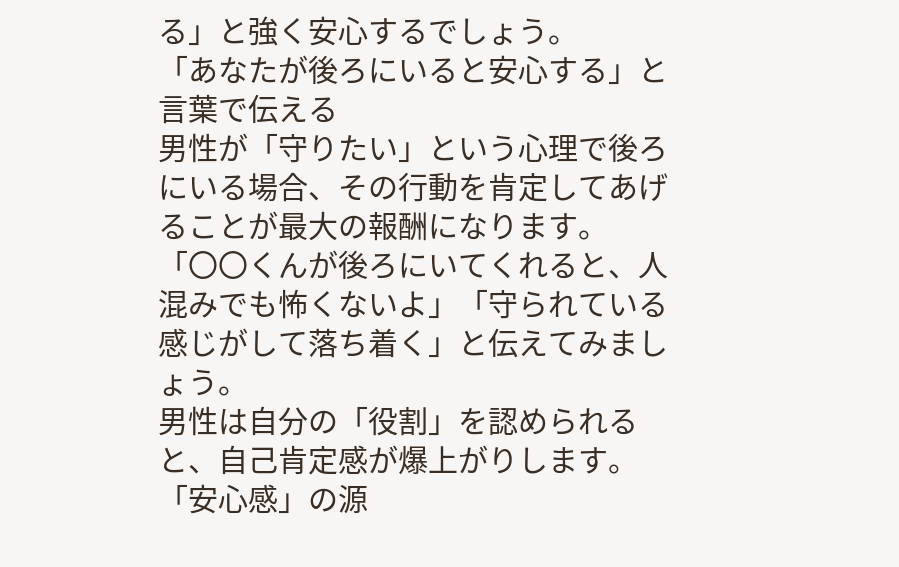る」と強く安心するでしょう。
「あなたが後ろにいると安心する」と言葉で伝える
男性が「守りたい」という心理で後ろにいる場合、その行動を肯定してあげることが最大の報酬になります。
「〇〇くんが後ろにいてくれると、人混みでも怖くないよ」「守られている感じがして落ち着く」と伝えてみましょう。
男性は自分の「役割」を認められると、自己肯定感が爆上がりします。「安心感」の源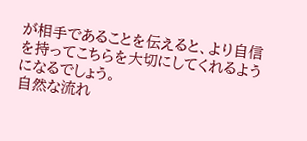が相手であることを伝えると、より自信を持ってこちらを大切にしてくれるようになるでしょう。
自然な流れ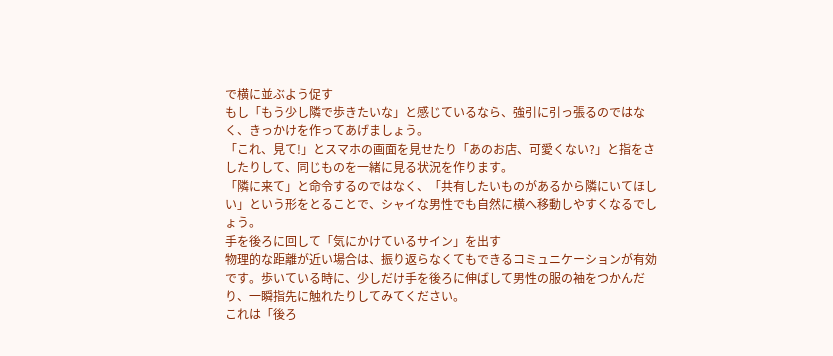で横に並ぶよう促す
もし「もう少し隣で歩きたいな」と感じているなら、強引に引っ張るのではなく、きっかけを作ってあげましょう。
「これ、見て!」とスマホの画面を見せたり「あのお店、可愛くない?」と指をさしたりして、同じものを一緒に見る状況を作ります。
「隣に来て」と命令するのではなく、「共有したいものがあるから隣にいてほしい」という形をとることで、シャイな男性でも自然に横へ移動しやすくなるでしょう。
手を後ろに回して「気にかけているサイン」を出す
物理的な距離が近い場合は、振り返らなくてもできるコミュニケーションが有効です。歩いている時に、少しだけ手を後ろに伸ばして男性の服の袖をつかんだり、一瞬指先に触れたりしてみてください。
これは「後ろ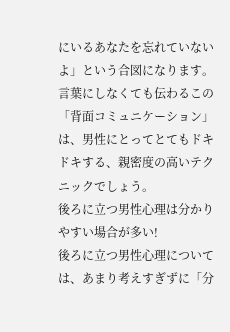にいるあなたを忘れていないよ」という合図になります。言葉にしなくても伝わるこの「背面コミュニケーション」は、男性にとってとてもドキドキする、親密度の高いテクニックでしょう。
後ろに立つ男性心理は分かりやすい場合が多い!
後ろに立つ男性心理については、あまり考えすぎずに「分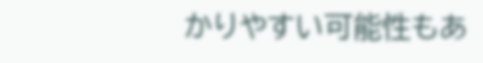かりやすい可能性もあ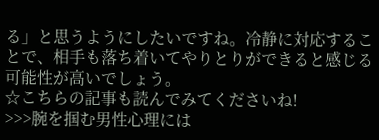る」と思うようにしたいですね。冷静に対応することで、相手も落ち着いてやりとりができると感じる可能性が高いでしょう。
☆こちらの記事も読んでみてくださいね!
>>>腕を掴む男性心理には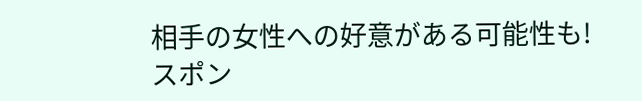相手の女性への好意がある可能性も!
スポン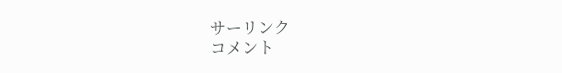サーリンク
コメント